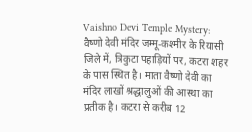Vaishno Devi Temple Mystery: वैष्णो देवी मंदिर जम्मू-कश्मीर के रियासी जिले में, त्रिकुटा पहाड़ियों पर, कटरा शहर के पास स्थित है। माता वैष्णो देवी का मंदिर लाखों श्रद्धालुओं की आस्था का प्रतीक है। कटरा से करीब 12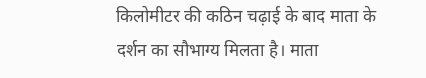किलोमीटर की कठिन चढ़ाई के बाद माता के दर्शन का सौभाग्य मिलता है। माता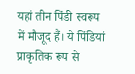यहां तीन पिंडी स्वरूप में मौजूद हैं। ये पिंडियां प्राकृतिक रूप से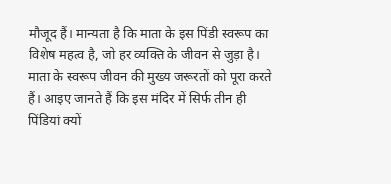मौजूद हैं। मान्यता है कि माता के इस पिंडी स्वरूप का विशेष महत्व है, जो हर व्यक्ति के जीवन से जुड़ा है। माता के स्वरूप जीवन की मुख्य जरूरतों को पूरा करते हैं। आइए जानते हैं कि इस मंदिर में सिर्फ तीन ही पिंडियां क्यों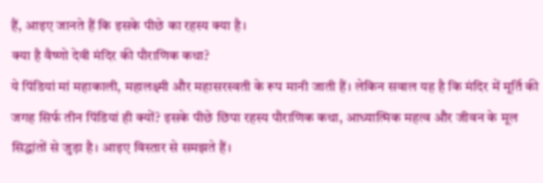हैं, आइए जानते हैं कि इसके पीछे का रहस्य क्या है।
क्या है वैष्णो देवी मंदिर की पौराणिक कथा?
ये पिंडियां मां महाकाली, महालक्ष्मी और महासरस्वती के रूप मानी जाती हैं। लेकिन सवाल यह है कि मंदिर में मूर्ति की जगह सिर्फ तीन पिंडियां ही क्यों? इसके पीछे छिपा रहस्य पौराणिक कथा, आध्यात्मिक महत्व और जीवन के मूल सिद्धांतों से जुड़ा है। आइए विस्तार से समझते हैं।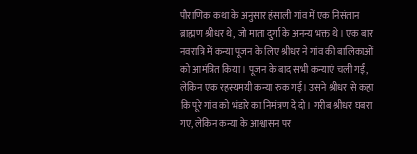पौराणिक कथा के अनुसार हंसाली गांव में एक निसंतान ब्राह्मण श्रीधर थे, जो माता दुर्गा के अनन्य भक्त थे। एक बार नवरात्रि में कन्या पूजन के लिए श्रीधर ने गांव की बालिकाओं को आमंत्रित किया। पूजन के बाद सभी कन्याएं चली गईं, लेकिन एक रहस्यमयी कन्या रुक गई। उसने श्रीधर से कहा कि पूरे गांव को भंडारे का निमंत्रण दे दो। गरीब श्रीधर घबरा गए, लेकिन कन्या के आश्वासन पर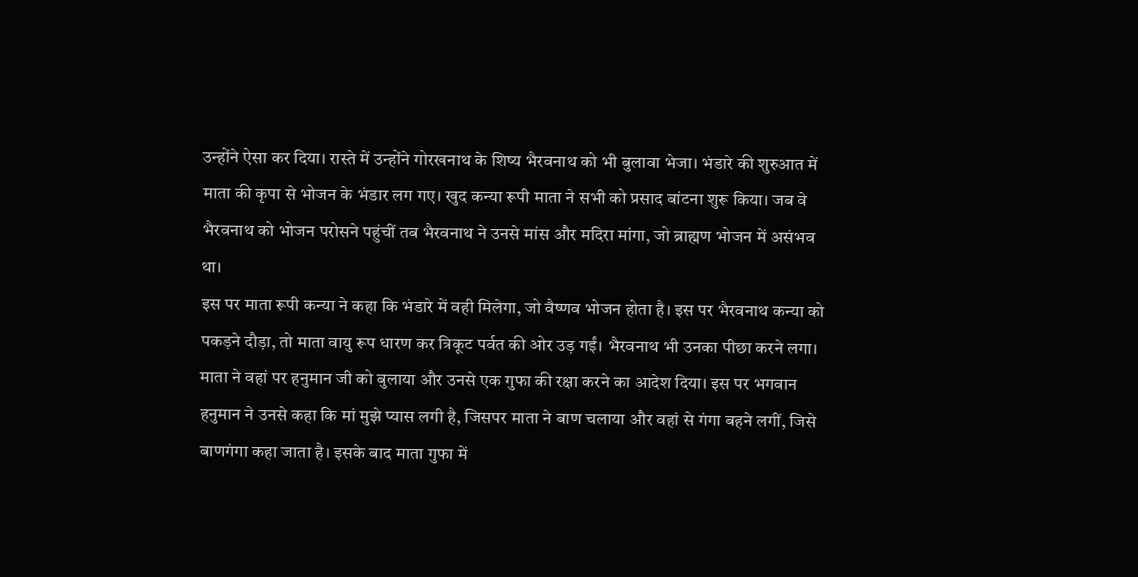उन्होंने ऐसा कर दिया। रास्ते में उन्होंने गोरखनाथ के शिष्य भैरवनाथ को भी बुलावा भेजा। भंडारे की शुरुआत में माता की कृपा से भोजन के भंडार लग गए। खुद कन्या रूपी माता ने सभी को प्रसाद बांटना शुरू किया। जब वे भैरवनाथ को भोजन परोसने पहुंचीं तब भैरवनाथ ने उनसे मांस और मदिरा मांगा, जो ब्राह्मण भोजन में असंभव था।
इस पर माता रूपी कन्या ने कहा कि भंडारे में वही मिलेगा, जो वैष्णव भोजन होता है। इस पर भैरवनाथ कन्या को पकड़ने दौड़ा, तो माता वायु रूप धारण कर त्रिकूट पर्वत की ओर उड़ गईं। भैरवनाथ भी उनका पीछा करने लगा। माता ने वहां पर हनुमान जी को बुलाया और उनसे एक गुफा की रक्षा करने का आदेश दिया। इस पर भगवान हनुमान ने उनसे कहा कि मां मुझे प्यास लगी है, जिसपर माता ने बाण चलाया और वहां से गंगा बहने लगीं, जिसे बाणगंगा कहा जाता है। इसके बाद माता गुफा में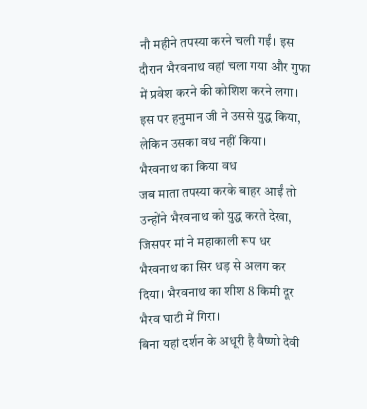नौ महीने तपस्या करने चली गईं। इस दौरान भैरवनाथ वहां चला गया और गुफा में प्रवेश करने की कोशिश करने लगा। इस पर हनुमान जी ने उससे युद्ध किया, लेकिन उसका वध नहीं किया।
भैरवनाथ का किया वध
जब माता तपस्या करके बाहर आईं तो उन्होंने भैरवनाथ को युद्ध करते देखा, जिसपर मां ने महाकाली रूप धर भैरवनाथ का सिर धड़ से अलग कर दिया। भैरवनाथ का शीश 8 किमी दूर भैरव घाटी में गिरा।
बिना यहां दर्शन के अधूरी है वैष्णो देवी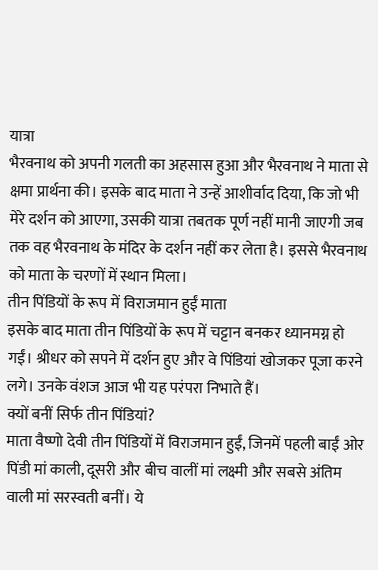यात्रा
भैरवनाथ को अपनी गलती का अहसास हुआ और भैरवनाथ ने माता से क्षमा प्रार्थना की। इसके बाद माता ने उन्हें आशीर्वाद दिया, कि जो भी मेरे दर्शन को आएगा, उसकी यात्रा तबतक पूर्ण नहीं मानी जाएगी जब तक वह भैरवनाथ के मंदिर के दर्शन नहीं कर लेता है। इससे भैरवनाथ को माता के चरणों में स्थान मिला।
तीन पिंडियों के रूप में विराजमान हुईं माता
इसके बाद माता तीन पिंडियों के रूप में चट्टान बनकर ध्यानमग्न हो गईं। श्रीधर को सपने में दर्शन हुए और वे पिंडियां खोजकर पूजा करने लगे। उनके वंशज आज भी यह परंपरा निभाते हैं।
क्यों बनीं सिर्फ तीन पिंडियां?
माता वैष्णो देवी तीन पिंडियों में विराजमान हुईं, जिनमें पहली बाईं ओर पिंडी मां काली, दूसरी और बीच वालीं मां लक्ष्मी और सबसे अंतिम वाली मां सरस्वती बनीं। ये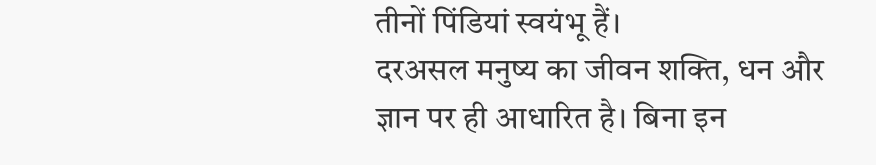तीनों पिंडियां स्वयंभू हैं।
दरअसल मनुष्य का जीवन शक्ति, धन और ज्ञान पर ही आधारित है। बिना इन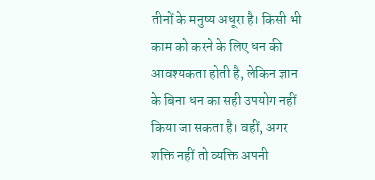तीनों के मनुष्य अधूरा है। किसी भी काम को करने के लिए धन की आवश्यकता होती है, लेकिन ज्ञान के बिना धन का सही उपयोग नहीं किया जा सकता है। वहीं, अगर शक्ति नहीं तो व्यक्ति अपनी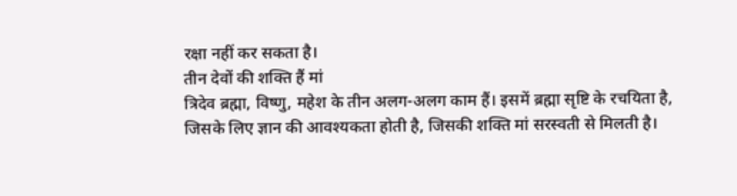रक्षा नहीं कर सकता है।
तीन देवों की शक्ति हैं मां
त्रिदेव ब्रह्मा, विष्णु, महेश के तीन अलग-अलग काम हैं। इसमें ब्रह्मा सृष्टि के रचयिता है, जिसके लिए ज्ञान की आवश्यकता होती है, जिसकी शक्ति मां सरस्वती से मिलती है।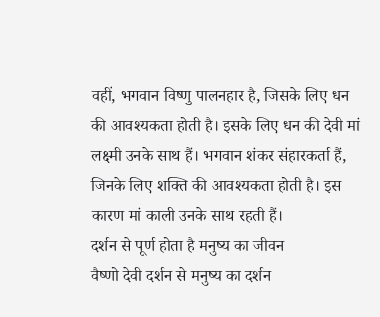वहीं, भगवान विष्णु पालनहार है, जिसके लिए धन की आवश्यकता होती है। इसके लिए धन की देवी मां लक्ष्मी उनके साथ हैं। भगवान शंकर संहारकर्ता हैं, जिनके लिए शक्ति की आवश्यकता होती है। इस कारण मां काली उनके साथ रहती हैं।
दर्शन से पूर्ण होता है मनुष्य का जीवन
वैष्णो देवी दर्शन से मनुष्य का दर्शन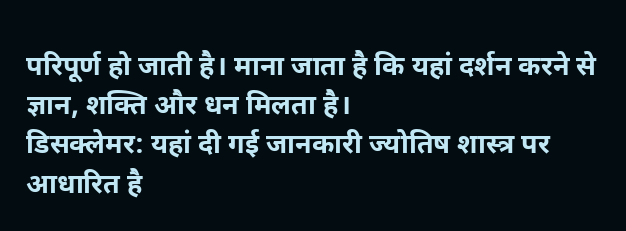परिपूर्ण हो जाती है। माना जाता है कि यहां दर्शन करने से ज्ञान, शक्ति और धन मिलता है।
डिसक्लेमर: यहां दी गई जानकारी ज्योतिष शास्त्र पर आधारित है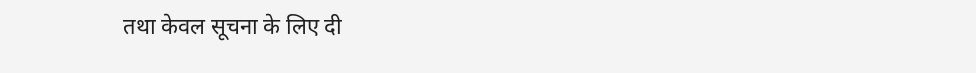तथा केवल सूचना के लिए दी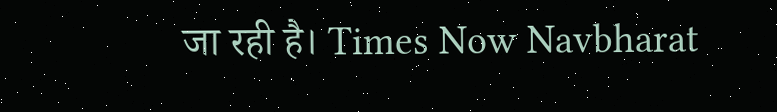जा रही है। Times Now Navbharat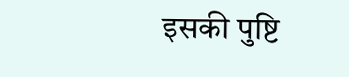इसकी पुष्टि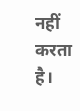नहीं करता है।